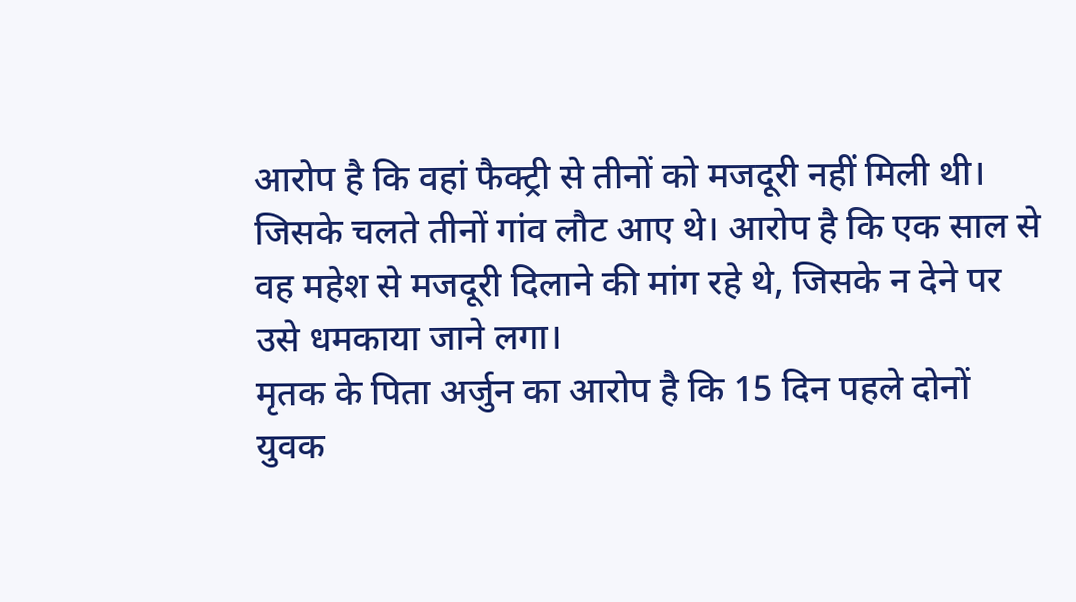आरोप है कि वहां फैक्ट्री से तीनों को मजदूरी नहीं मिली थी। जिसके चलते तीनों गांव लौट आए थे। आरोप है कि एक साल से वह महेश से मजदूरी दिलाने की मांग रहे थे, जिसके न देने पर उसे धमकाया जाने लगा।
मृतक के पिता अर्जुन का आरोप है कि 15 दिन पहले दोनों युवक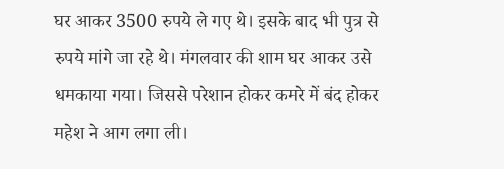घर आकर 3500 रुपये ले गए थे। इसके बाद भी पुत्र से रुपये मांगे जा रहे थे। मंगलवार की शाम घर आकर उसे धमकाया गया। जिससे परेशान होकर कमरे में बंद होकर महेश ने आग लगा ली।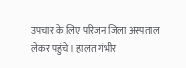उपचार के लिए परिजन जिला अस्पताल लेकर पहुंचे। हालत गंभीर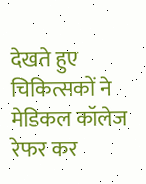देखते हुए चिकित्सकों ने मेडिकल कॉलेज रेफर कर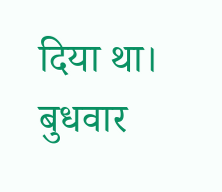दिया था। बुधवार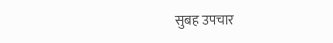सुबह उपचार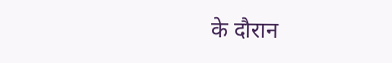के दौरान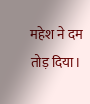महेश ने दम तोड़ दिया।